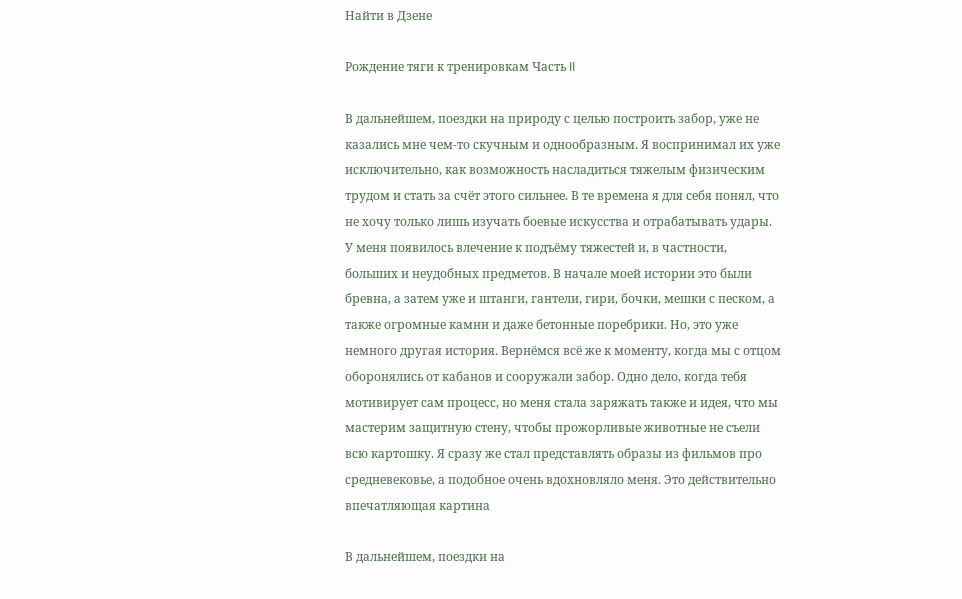Найти в Дзене

Рождение тяги к тренировкам Часть II

В дальнейшем, поездки на природу с целью построить забор, уже не казались мне чем-то скучным и однообразным. Я воспринимал их уже исключительно, как возможность насладиться тяжелым физическим трудом и стать за счёт этого сильнее. В те времена я для себя понял, что не хочу только лишь изучать боевые искусства и отрабатывать удары. У меня появилось влечение к подъёму тяжестей и, в частности, больших и неудобных предметов. В начале моей истории это были бревна, а затем уже и штанги, гантели, гири, бочки, мешки с песком, а также огромные камни и даже бетонные поребрики. Но, это уже немного другая история. Вернёмся всё же к моменту, когда мы с отцом оборонялись от кабанов и сооружали забор. Одно дело, когда тебя мотивирует сам процесс, но меня стала заряжать также и идея, что мы мастерим защитную стену, чтобы прожорливые животные не съели всю картошку. Я сразу же стал представлять образы из фильмов про средневековье, а подобное очень вдохновляло меня. Это действительно впечатляющая картина

В дальнейшем, поездки на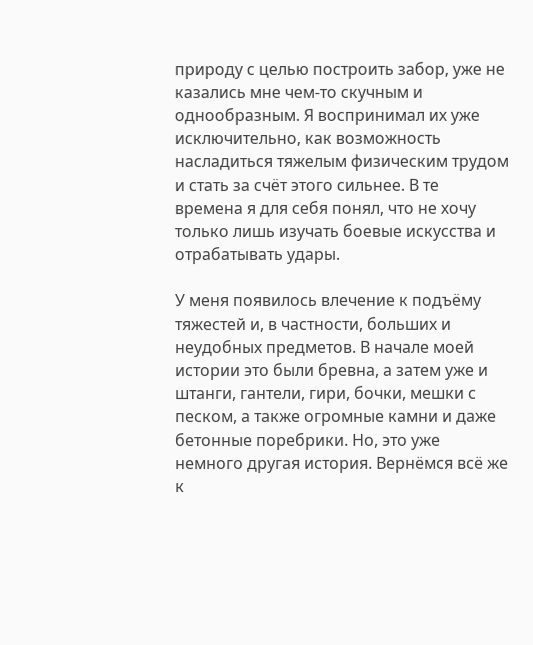природу с целью построить забор, уже не казались мне чем-то скучным и однообразным. Я воспринимал их уже исключительно, как возможность насладиться тяжелым физическим трудом и стать за счёт этого сильнее. В те времена я для себя понял, что не хочу только лишь изучать боевые искусства и отрабатывать удары.

У меня появилось влечение к подъёму тяжестей и, в частности, больших и неудобных предметов. В начале моей истории это были бревна, а затем уже и штанги, гантели, гири, бочки, мешки с песком, а также огромные камни и даже бетонные поребрики. Но, это уже немного другая история. Вернёмся всё же к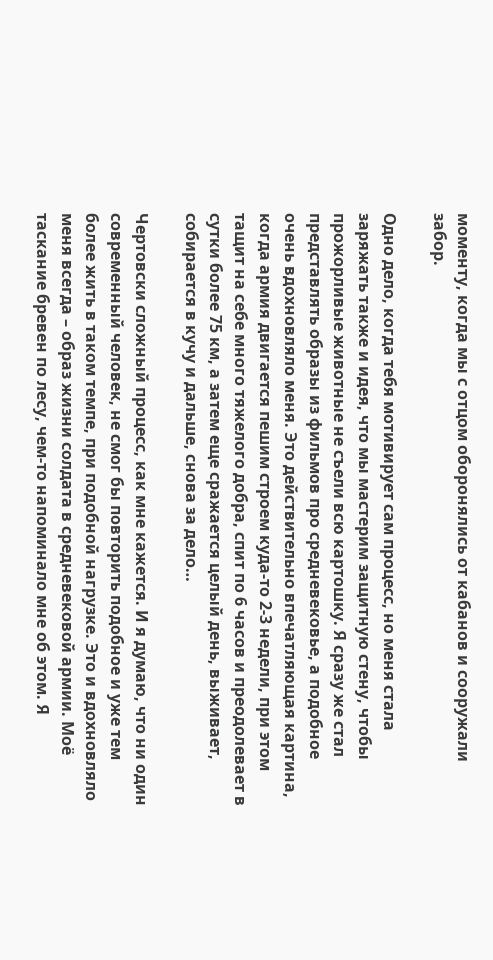моменту, когда мы с отцом оборонялись от кабанов и сооружали забор.

Одно дело, когда тебя мотивирует сам процесс, но меня стала заряжать также и идея, что мы мастерим защитную стену, чтобы прожорливые животные не съели всю картошку. Я сразу же стал представлять образы из фильмов про средневековье, а подобное очень вдохновляло меня. Это действительно впечатляющая картина, когда армия двигается пешим строем куда-то 2-3 недели, при этом тащит на себе много тяжелого добра, спит по 6 часов и преодолевает в сутки более 75 км, а затем еще сражается целый день, выживает, собирается в кучу и дальше, снова за дело…

Чертовски сложный процесс, как мне кажется. И я думаю, что ни один современный человек, не смог бы повторить подобное и уже тем более жить в таком темпе, при подобной нагрузке. Это и вдохновляло меня всегда – образ жизни солдата в средневековой армии. Моё таскание бревен по лесу, чем-то напоминало мне об этом. Я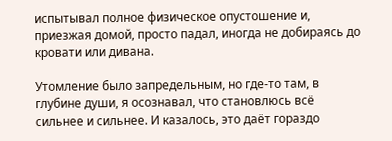испытывал полное физическое опустошение и, приезжая домой, просто падал, иногда не добираясь до кровати или дивана.

Утомление было запредельным, но где-то там, в глубине души, я осознавал, что становлюсь всё сильнее и сильнее. И казалось, это даёт гораздо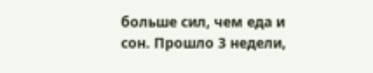больше сил, чем еда и сон. Прошло 3 недели,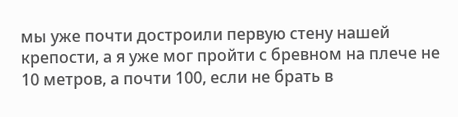мы уже почти достроили первую стену нашей крепости, а я уже мог пройти с бревном на плече не 10 метров, а почти 100, если не брать в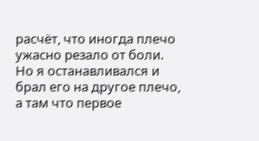расчёт, что иногда плечо ужасно резало от боли. Но я останавливался и брал его на другое плечо, а там что первое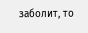заболит, то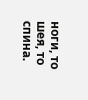ноги, то шея, то спина.